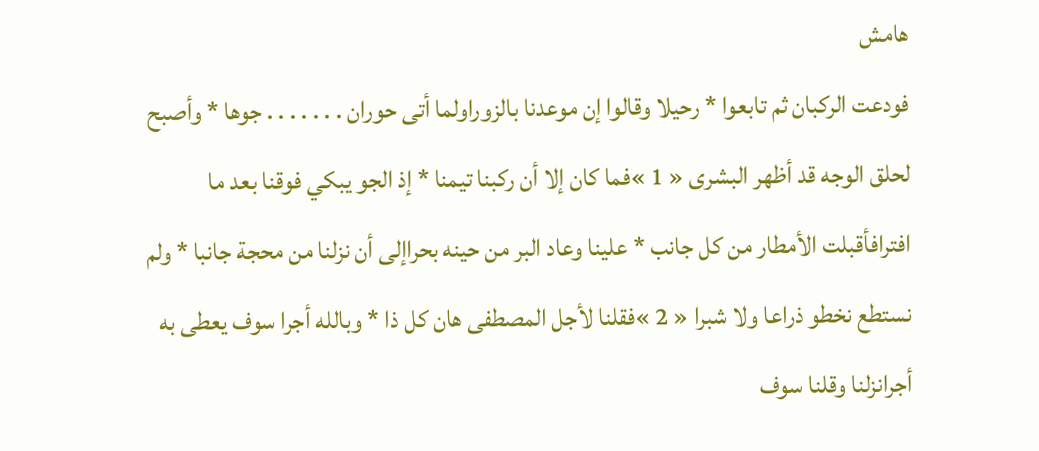هامش
فودعت الركبان ثم تابعوا * رحيلا وقالوا إن موعدنا بالزوراولما أتى حوران . . . . . . . جوها * وأصبح لحلق الوجه قد أظهر البشرى « 1 »فما كان إلا أن ركبنا تيمنا * إذ الجو يبكي فوقنا بعد ما افترافأقبلت الأمطار من كل جانب * علينا وعاد البر من حينه بحراإلى أن نزلنا من محجة جانبا * ولم نستطع نخطو ذراعا ولا شبرا « 2 »فقلنا لأجل المصطفى هان كل ذا * وبالله أجرا سوف يعطى به أجرانزلنا وقلنا سوف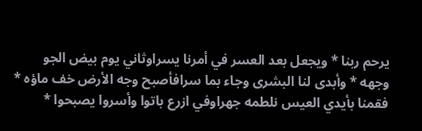يرحم ربنا * ويجعل بعد العسر في أمرنا يسراوثاني يوم بيض الجو وجهه * وأبدى لنا البشرى وجاء بما سرافأصبح وجه الأرض خف ماؤه * فقمنا بأيدي العيس نلطمه جهراوفي ازرع باتوا وأسروا يصبحوا *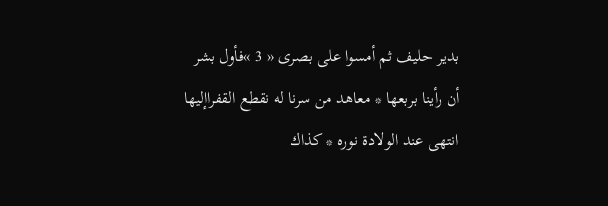بدير حليف ثم أمسوا على بصرى « 3 »فأول بشر أن رأينا بربعها * معاهد من سرنا له نقطع القفراإليها انتهى عند الولادة نوره * كذاك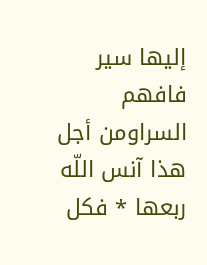إليها سير فافهم السراومن أجل هذا آنس اللّه ربعها * فكل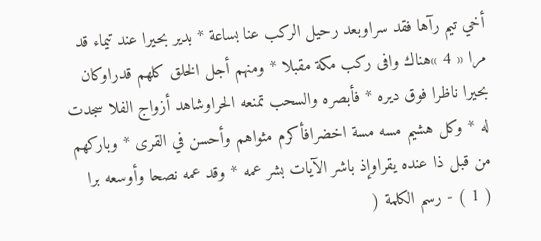أخي تيم رآها فقد سراوبعد رحيل الركب عنا بساعة * بدير بحيرا عند تيماء قد مرا « 4 »هناك وافى ركب مكة مقبلا * ومنهم أجل الخلق كلهم قدراوكان بحيرا ناظرا فوق ديره * فأبصره والسحب تمنعه الحراوشاهد أزواج الفلا سجدت له * وكل هشيم مسه مسة اخضرافأكرم مثواهم وأحسن في القرى * وباركهم من قبل ذا عنده يقراوإذ باشر الآيات بشر عمه * وقد عمه نصحا وأوسعه برا
( 1 ) - رسم الكلمة (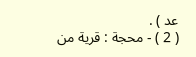عد ) .
( 2 ) - محجة : قرية من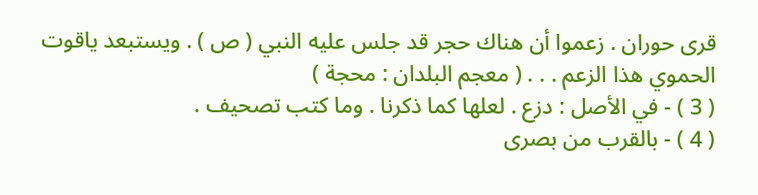قرى حوران . زعموا أن هناك حجر قد جلس عليه النبي ( ص ) . ويستبعد ياقوت الحموي هذا الزعم . . . ( معجم البلدان : محجة )
( 3 ) - في الأصل : دزع . لعلها كما ذكرنا . وما كتب تصحيف .
( 4 ) - بالقرب من بصرى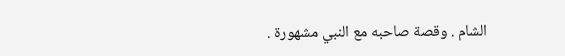الشام . وقصة صاحبه مع النبي مشهورة .